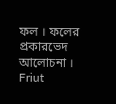ফল । ফলের প্রকারভেদ আলোচনা । Friut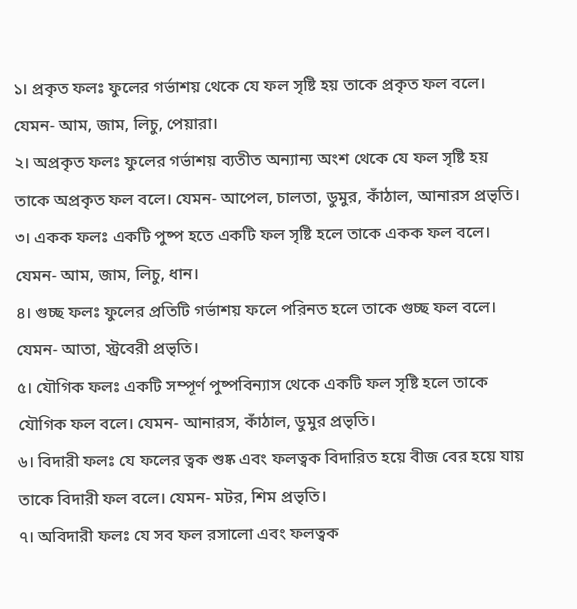১। প্রকৃত ফলঃ ফুলের গর্ভাশয় থেকে যে ফল সৃষ্টি হয় তাকে প্রকৃত ফল বলে। যেমন- আম, জাম, লিচু, পেয়ারা।
২। অপ্রকৃত ফলঃ ফুলের গর্ভাশয় ব্যতীত অন্যান্য অংশ থেকে যে ফল সৃষ্টি হয় তাকে অপ্রকৃত ফল বলে। যেমন- আপেল, চালতা, ডুমুর, কাঁঠাল, আনারস প্রভৃতি।
৩। একক ফলঃ একটি পুষ্প হতে একটি ফল সৃষ্টি হলে তাকে একক ফল বলে। যেমন- আম, জাম, লিচু, ধান।
৪। গুচ্ছ ফলঃ ফুলের প্রতিটি গর্ভাশয় ফলে পরিনত হলে তাকে গুচ্ছ ফল বলে। যেমন- আতা, স্ট্রবেরী প্রভৃতি।
৫। যৌগিক ফলঃ একটি সম্পূর্ণ পুষ্পবিন্যাস থেকে একটি ফল সৃষ্টি হলে তাকে যৌগিক ফল বলে। যেমন- আনারস, কাঁঠাল, ডুমুর প্রভৃতি।
৬। বিদারী ফলঃ যে ফলের ত্বক শুষ্ক এবং ফলত্বক বিদারিত হয়ে বীজ বের হয়ে যায় তাকে বিদারী ফল বলে। যেমন- মটর, শিম প্রভৃতি।
৭। অবিদারী ফলঃ যে সব ফল রসালো এবং ফলত্বক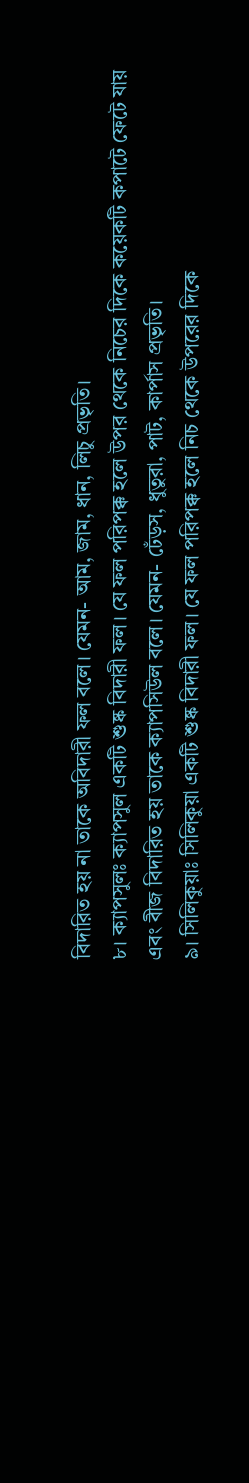বিদারিত হয় না তাকে অবিদারী ফল বলে। যেমন- আম, জাম, ধান, লিচু প্রভৃতি।
৮। ক্যাপসুলঃ ক্যাপসুল একটি শুষ্ক বিদারী ফল। যে ফল পরিপক্ক হলে উপর থেকে নিচের দিকে কয়েকটি কপাটে ফেটে যায় এবং বীজ বিদারিত হয় তাকে ক্যাপসিউল বলে। যেমন- ঢেঁড়স, ধুতুরা, পাট, কার্পাস প্রভৃতি।
৯। সিলিকুয়াঃ সিলিকুয়া একটি শুষ্ক বিদারী ফল। যে ফল পরিপক্ক হলে নিচ থেকে উপরের দিকে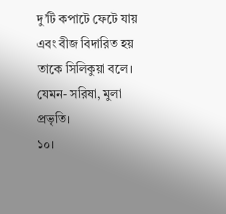দু’টি কপাটে ফেটে যায় এবং বীজ বিদারিত হয় তাকে সিলিকুয়া বলে। যেমন- সরিষা, মুলা প্রভৃতি।
১০।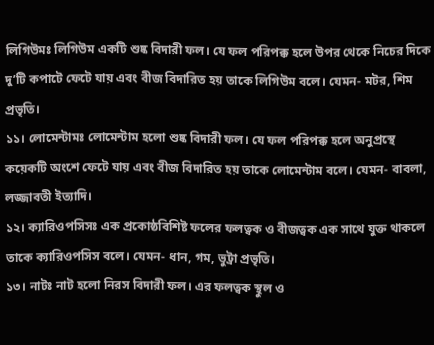লিগিউমঃ লিগিউম একটি শুষ্ক বিদারী ফল। যে ফল পরিপক্ক হলে উপর থেকে নিচের দিকে দু’টি কপাটে ফেটে যায় এবং বীজ বিদারিত হয় তাকে লিগিউম বলে। যেমন- মটর, শিম প্রভৃতি।
১১। লোমেন্টামঃ লোমেন্টাম হলো শুষ্ক বিদারী ফল। যে ফল পরিপক্ক হলে অনুপ্রস্থে কয়েকটি অংশে ফেটে যায় এবং বীজ বিদারিত হয় তাকে লোমেন্টাম বলে। যেমন- বাবলা, লজ্জাবতী ইত্যাদি।
১২। ক্যারিওপসিসঃ এক প্রকোষ্ঠবিশিষ্ট ফলের ফলত্বক ও বীজত্বক এক সাথে যুক্ত থাকলে তাকে ক্যারিওপসিস বলে। যেমন- ধান, গম, ভুট্রা প্রভৃতি।
১৩। নাটঃ নাট হলো নিরস বিদারী ফল। এর ফলত্বক স্থুল ও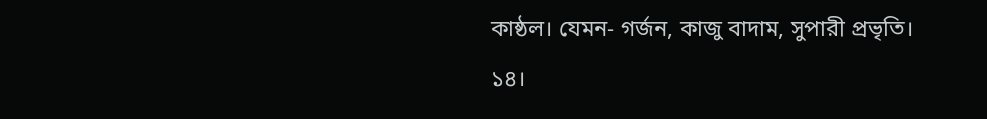কাষ্ঠল। যেমন- গর্জন, কাজু বাদাম, সুপারী প্রভৃতি।
১৪।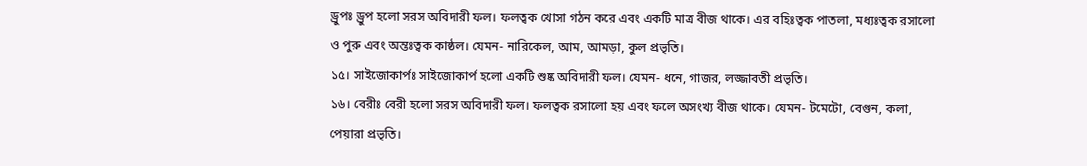ড্রুপঃ ড্রুপ হলো সরস অবিদারী ফল। ফলত্বক খোসা গঠন করে এবং একটি মাত্র বীজ থাকে। এর বহিঃত্বক পাতলা, মধ্যঃত্বক রসালো ও পুরু এবং অন্তঃত্বক কাষ্ঠল। যেমন- নারিকেল, আম, আমড়া, কুল প্রভৃতি।
১৫। সাইজোকার্পঃ সাইজোকার্প হলো একটি শুষ্ক অবিদারী ফল। যেমন- ধনে, গাজর, লজ্জাবতী প্রভৃতি।
১৬। বেরীঃ বেরী হলো সরস অবিদারী ফল। ফলত্বক রসালো হয় এবং ফলে অসংখ্য বীজ থাকে। যেমন- টমেটো, বেগুন, কলা, পেয়ারা প্রভৃতি।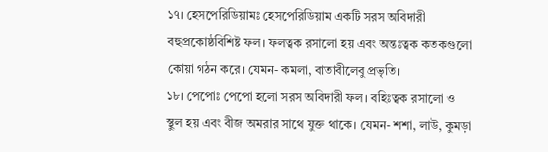১৭। হেসপেরিডিয়ামঃ হেসপেরিডিয়াম একটি সরস অবিদারী বহুপ্রকোষ্ঠবিশিষ্ট ফল। ফলত্বক রসালো হয় এবং অন্তঃত্বক কতকগুলো কোয়া গঠন করে। যেমন- কমলা, বাতাবীলেবু প্রভৃতি।
১৮। পেপোঃ পেপো হলো সরস অবিদারী ফল। বহিঃত্বক রসালো ও স্থুল হয় এবং বীজ অমরার সাথে যুক্ত থাকে। যেমন- শশা, লাউ, কুমড়া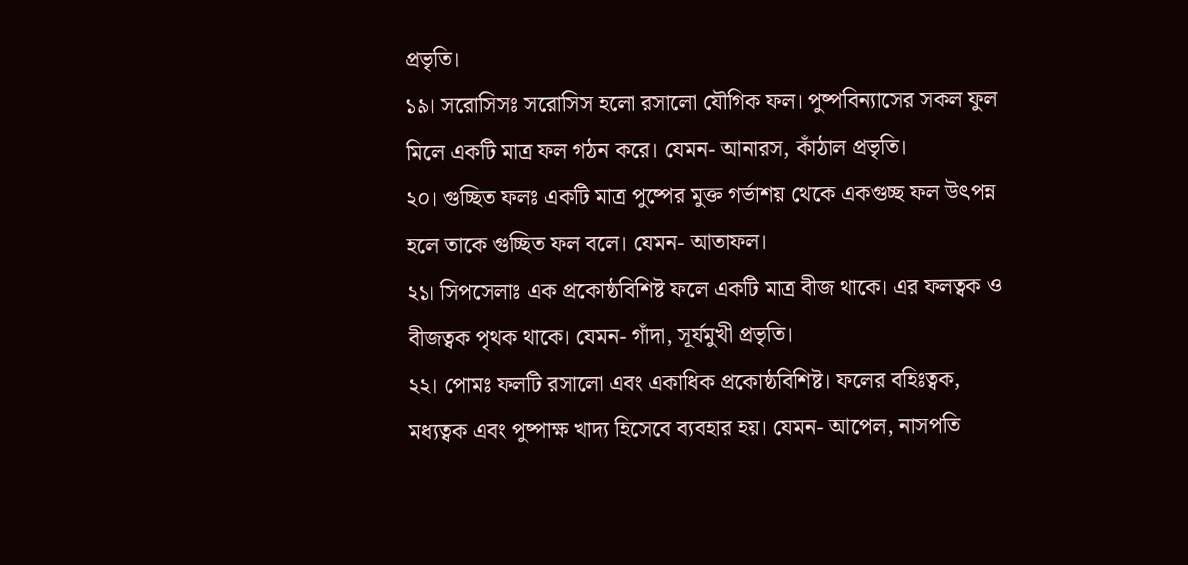প্রভৃতি।
১৯। সরোসিসঃ সরোসিস হলো রসালো যৌগিক ফল। পুষ্পবিন্যাসের সকল ফুল মিলে একটি মাত্র ফল গঠন করে। যেমন- আনারস, কাঁঠাল প্রভৃতি।
২০। গুচ্ছিত ফলঃ একটি মাত্র পুষ্পের মুক্ত গর্ভাশয় থেকে একগুচ্ছ ফল উৎপন্ন হলে তাকে গুচ্ছিত ফল বলে। যেমন- আতাফল।
২১। সিপসেলাঃ এক প্রকোষ্ঠবিশিষ্ট ফলে একটি মাত্র বীজ থাকে। এর ফলত্বক ও বীজত্বক পৃথক থাকে। যেমন- গাঁদা, সূর্যমুখী প্রভৃতি।
২২। পোমঃ ফলটি রসালো এবং একাধিক প্রকোষ্ঠবিশিষ্ট। ফলের বহিঃত্বক, মধ্যত্বক এবং পুষ্পাক্ষ খাদ্য হিসেবে ব্যবহার হয়। যেমন- আপেল, নাসপতি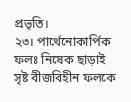প্রভৃতি।
২৩। পার্থেনোকার্পিক ফলঃ নিষেক ছাড়াই সৃষ্ট বীজবিহীন ফলকে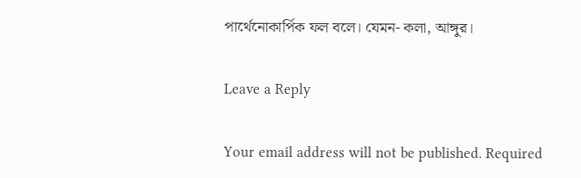পার্থেনোকার্পিক ফল বলে। যেমন- কলা, আঙ্গুর।

Leave a Reply

Your email address will not be published. Required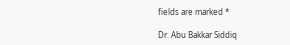fields are marked *

Dr. Abu Bakkar Siddiq